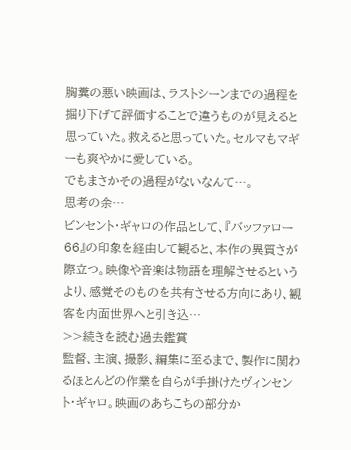胸糞の悪い映画は、ラストシーンまでの過程を掘り下げて評価することで違うものが見えると思っていた。救えると思っていた。セルマもマギーも爽やかに愛している。
でもまさかその過程がないなんて…。
思考の余…
ビンセント・ギャロの作品として、『バッファロー66』の印象を経由して観ると、本作の異質さが際立つ。映像や音楽は物語を理解させるというより、感覚そのものを共有させる方向にあり、観客を内面世界へと引き込…
>>続きを読む過去鑑賞
監督、主演、撮影、編集に至るまで、製作に関わるほとんどの作業を自らが手掛けたヴィンセント・ギャロ。映画のあちこちの部分か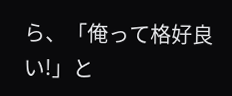ら、「俺って格好良い!」と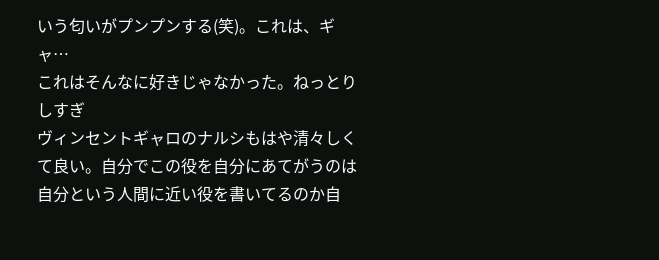いう匂いがプンプンする(笑)。これは、ギャ…
これはそんなに好きじゃなかった。ねっとりしすぎ
ヴィンセントギャロのナルシもはや清々しくて良い。自分でこの役を自分にあてがうのは自分という人間に近い役を書いてるのか自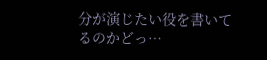分が演じたい役を書いてるのかどっ…